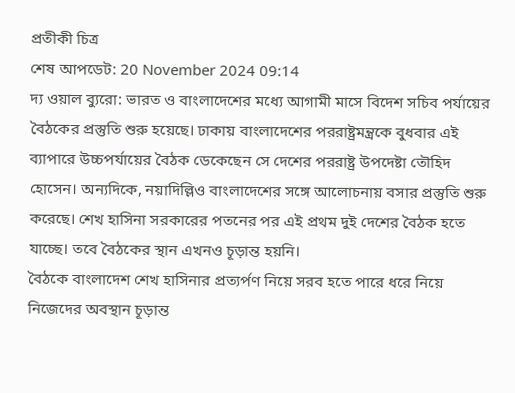প্রতীকী চিত্র
শেষ আপডেট: 20 November 2024 09:14
দ্য ওয়াল ব্যুরো: ভারত ও বাংলাদেশের মধ্যে আগামী মাসে বিদেশ সচিব পর্যায়ের বৈঠকের প্রস্তুতি শুরু হয়েছে। ঢাকায় বাংলাদেশের পররাষ্ট্রমন্ত্রকে বুধবার এই ব্যাপারে উচ্চপর্যায়ের বৈঠক ডেকেছেন সে দেশের পররাষ্ট্র উপদেষ্টা তৌহিদ হোসেন। অন্যদিকে, নয়াদিল্লিও বাংলাদেশের সঙ্গে আলোচনায় বসার প্রস্তুতি শুরু করেছে। শেখ হাসিনা সরকারের পতনের পর এই প্রথম দুই দেশের বৈঠক হতে যাচ্ছে। তবে বৈঠকের স্থান এখনও চূড়ান্ত হয়নি।
বৈঠকে বাংলাদেশ শেখ হাসিনার প্রত্যর্পণ নিয়ে সরব হতে পারে ধরে নিয়ে নিজেদের অবস্থান চূড়ান্ত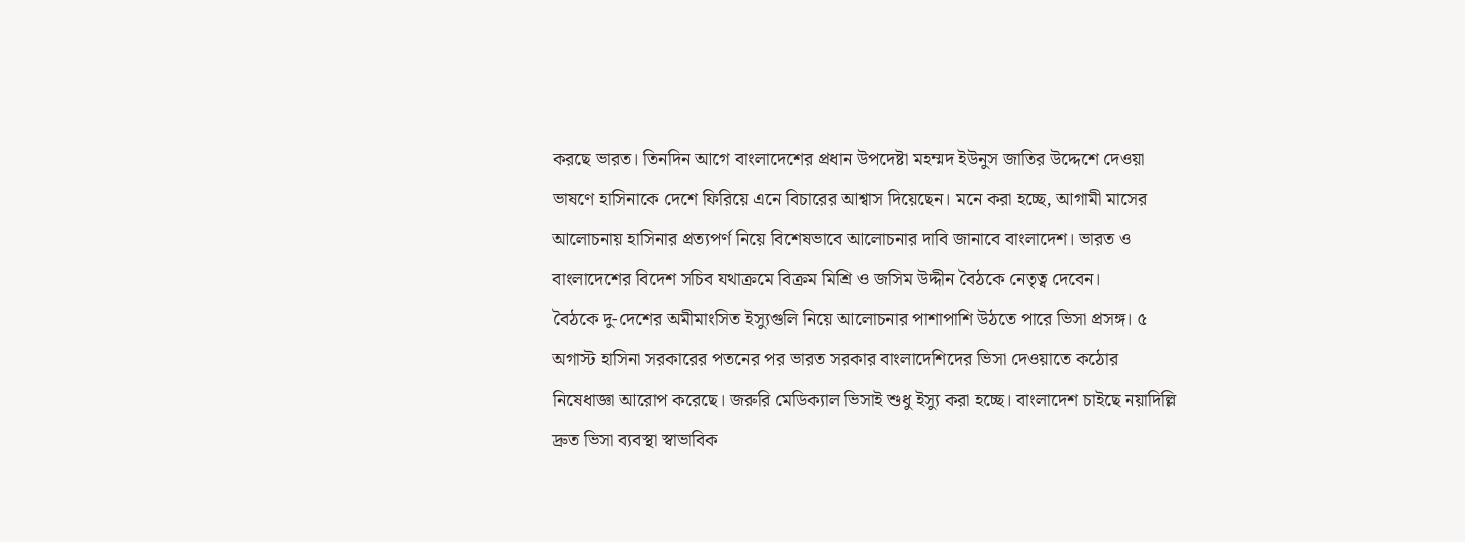করছে ভারত। তিনদিন আগে বাংলাদেশের প্রধান উপদেষ্টা মহম্মদ ইউনুস জাতির উদ্দেশে দেওয়া ভাষণে হাসিনাকে দেশে ফিরিয়ে এনে বিচারের আশ্বাস দিয়েছেন। মনে করা হচ্ছে, আগামী মাসের আলোচনায় হাসিনার প্রত্যপর্ণ নিয়ে বিশেষভাবে আলোচনার দাবি জানাবে বাংলাদেশ। ভারত ও বাংলাদেশের বিদেশ সচিব যথাক্রমে বিক্রম মিশ্রি ও জসিম উদ্দীন বৈঠকে নেতৃত্ব দেবেন।
বৈঠকে দু-দেশের অমীমাংসিত ইস্যুগুলি নিয়ে আলোচনার পাশাপাশি উঠতে পারে ভিসা প্রসঙ্গ। ৫ অগাস্ট হাসিনা সরকারের পতনের পর ভারত সরকার বাংলাদেশিদের ভিসা দেওয়াতে কঠোর নিষেধাজ্ঞা আরোপ করেছে। জরুরি মেডিক্যাল ভিসাই শুধু ইস্যু করা হচ্ছে। বাংলাদেশ চাইছে নয়াদিল্লি দ্রুত ভিসা ব্যবস্থা স্বাভাবিক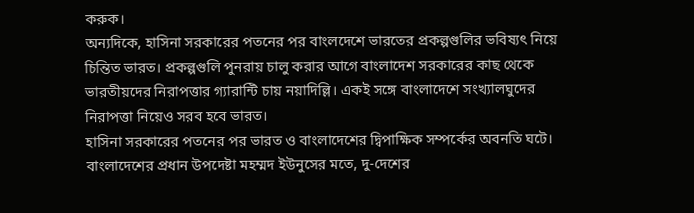করুক।
অন্যদিকে, হাসিনা সরকারের পতনের পর বাংলদেশে ভারতের প্রকল্পগুলির ভবিষ্যৎ নিয়ে চিন্তিত ভারত। প্রকল্পগুলি পুনরায় চালু করার আগে বাংলাদেশ সরকারের কাছ থেকে ভারতীয়দের নিরাপত্তার গ্যারান্টি চায় নয়াদিল্লি। একই সঙ্গে বাংলাদেশে সংখ্যালঘুদের নিরাপত্তা নিয়েও সরব হবে ভারত।
হাসিনা সরকারের পতনের পর ভারত ও বাংলাদেশের দ্বিপাক্ষিক সম্পর্কের অবনতি ঘটে। বাংলাদেশের প্রধান উপদেষ্টা মহম্মদ ইউনুসের মতে, দু-দেশের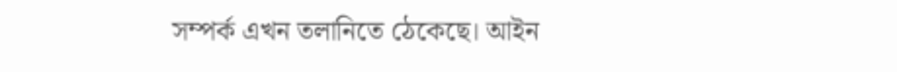সম্পর্ক এখন তলানিতে ঠেকেছে। আইন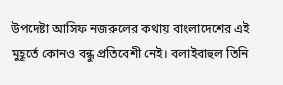উপদেষ্টা আসিফ নজরুলের কথায় বাংলাদেশের এই মুহূর্তে কোনও বন্ধু প্রতিবেশী নেই। বলাইবাহুল তিনি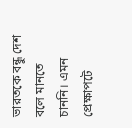ভারতকে বন্ধু দেশ বলে মানতে চাননি। এমন প্রেক্ষাপটে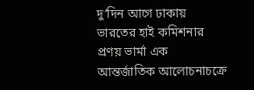দু’দিন আগে ঢাকায় ভারতের হাই কমিশনার প্রণয় ভার্মা এক আন্তর্জাতিক আলোচনাচক্রে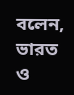বলেন, ভারত ও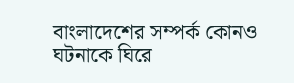বাংলাদেশের সম্পর্ক কোনও ঘটনাকে ঘিরে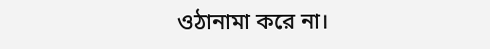ওঠানামা করে না।